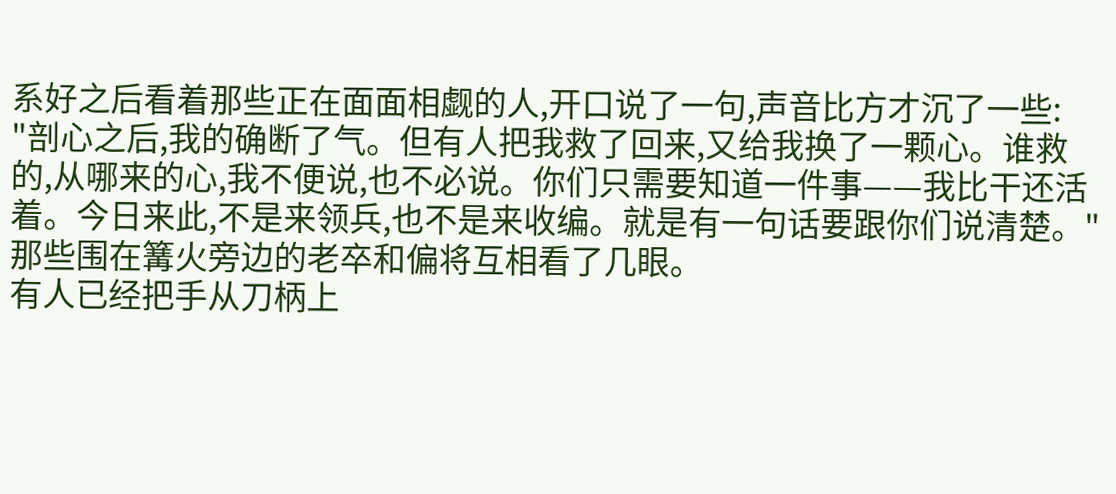系好之后看着那些正在面面相觑的人,开口说了一句,声音比方才沉了一些:
"剖心之后,我的确断了气。但有人把我救了回来,又给我换了一颗心。谁救的,从哪来的心,我不便说,也不必说。你们只需要知道一件事——我比干还活着。今日来此,不是来领兵,也不是来收编。就是有一句话要跟你们说清楚。"
那些围在篝火旁边的老卒和偏将互相看了几眼。
有人已经把手从刀柄上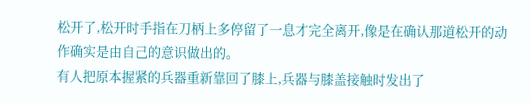松开了,松开时手指在刀柄上多停留了一息才完全离开,像是在确认那道松开的动作确实是由自己的意识做出的。
有人把原本握紧的兵器重新靠回了膝上,兵器与膝盖接触时发出了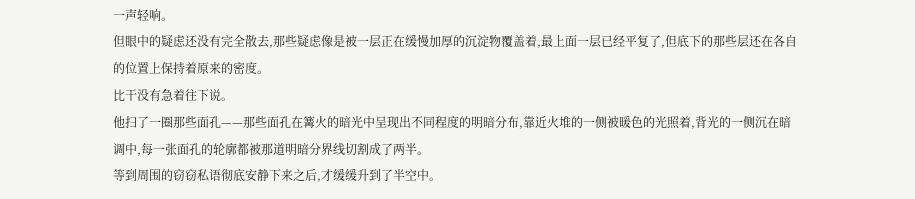一声轻响。
但眼中的疑虑还没有完全散去,那些疑虑像是被一层正在缓慢加厚的沉淀物覆盖着,最上面一层已经平复了,但底下的那些层还在各自的位置上保持着原来的密度。
比干没有急着往下说。
他扫了一圈那些面孔——那些面孔在篝火的暗光中呈现出不同程度的明暗分布,靠近火堆的一侧被暖色的光照着,背光的一侧沉在暗调中,每一张面孔的轮廓都被那道明暗分界线切割成了两半。
等到周围的窃窃私语彻底安静下来之后,才缓缓升到了半空中。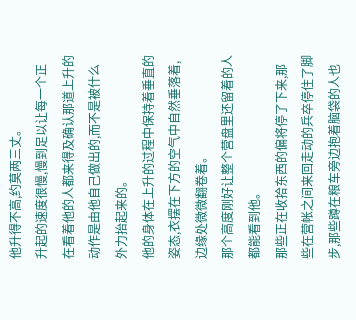他升得不高,约莫两三丈。
升起的速度很慢,慢到足以让每一个正在看着他的人都来得及确认那道上升的动作是由他自己做出的,而不是被什么外力抬起来的。
他的身体在上升的过程中保持着垂直的姿态,衣摆在下方的空气中自然垂落着,边缘处微微翻卷着。
那个高度刚好让整个营盘里还留着的人都能看到他。
那些正在收拾东西的偏将停了下来,那些在营帐之间来回走动的兵卒停住了脚步,那些蹲在粮车旁边抱着脑袋的人也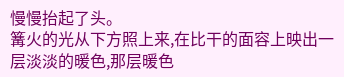慢慢抬起了头。
篝火的光从下方照上来,在比干的面容上映出一层淡淡的暖色,那层暖色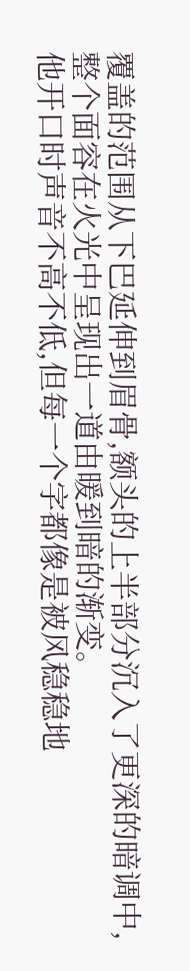覆盖的范围从下巴延伸到眉骨,额头的上半部分沉入了更深的暗调中,整个面容在火光中呈现出一道由暖到暗的渐变。
他开口时声音不高不低,但每一个字都像是被风稳稳地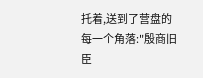托着,送到了营盘的每一个角落:"殷商旧臣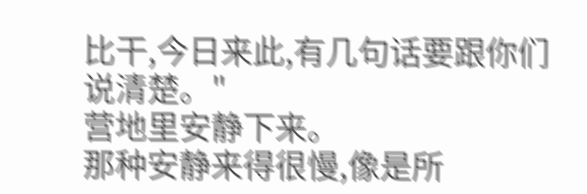比干,今日来此,有几句话要跟你们说清楚。"
营地里安静下来。
那种安静来得很慢,像是所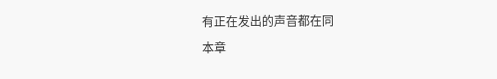有正在发出的声音都在同
本章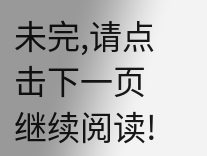未完,请点击下一页继续阅读!